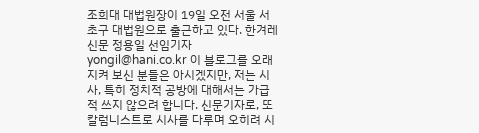조희대 대법원장이 19일 오전 서울 서초구 대법원으로 출근하고 있다. 한겨레신문 정용일 선임기자 yongil@hani.co.kr 이 블로그를 오래 지켜 보신 분들은 아시겠지만, 저는 시사, 특히 정치적 공방에 대해서는 가급적 쓰지 않으려 합니다. 신문기자로, 또 칼럼니스트로 시사를 다루며 오히려 시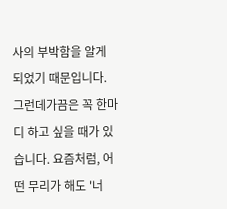사의 부박함을 알게 되었기 때문입니다. 그런데가끔은 꼭 한마디 하고 싶을 때가 있습니다. 요즘처럼, 어떤 무리가 해도 '너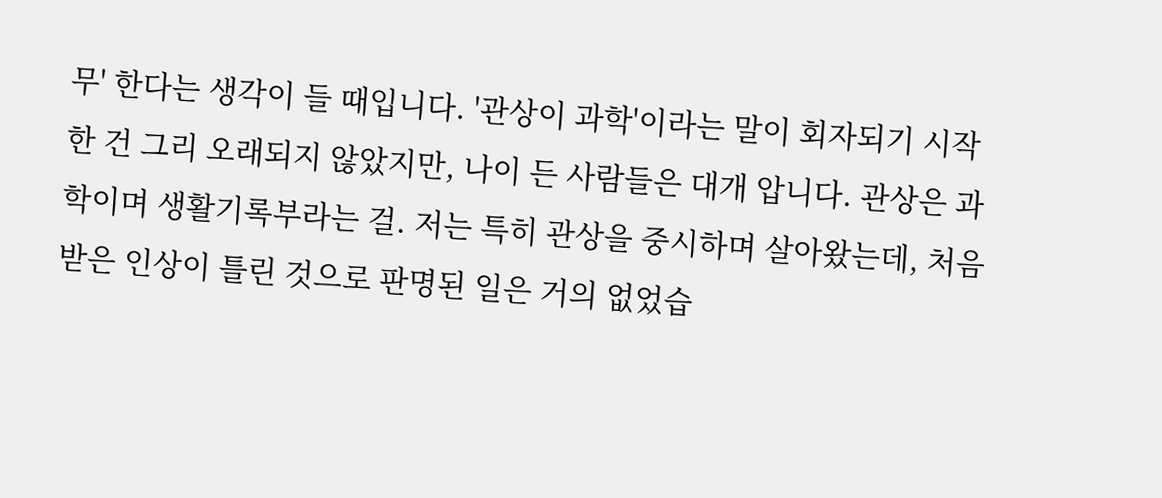무' 한다는 생각이 들 때입니다. '관상이 과학'이라는 말이 회자되기 시작한 건 그리 오래되지 않았지만, 나이 든 사람들은 대개 압니다. 관상은 과학이며 생활기록부라는 걸. 저는 특히 관상을 중시하며 살아왔는데, 처음 받은 인상이 틀린 것으로 판명된 일은 거의 없었습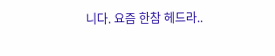니다. 요즘 한참 헤드라..